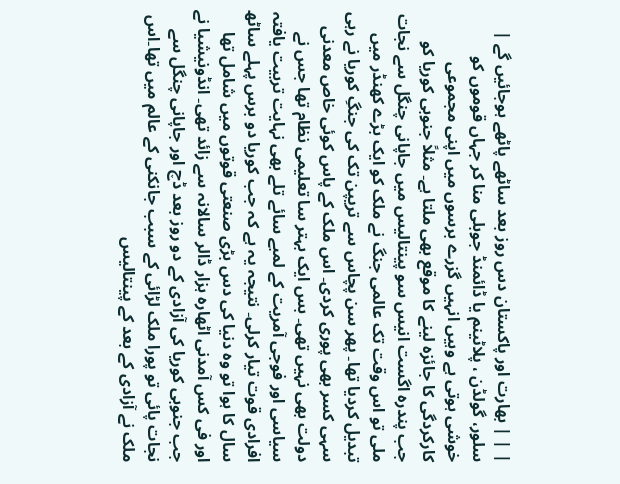| | | بھارت اور پاکستان دس روز بعد ساٹھے پاٹھے ہوجائیں گے |
سلور، گولڈن ، پلاٹینم یا ڈائمنڈ جوبلی منا کر جہاں قوموں کو خوشی ہوتی ہے وہیں انہیں گزرے برسوں میں اپنی مجموعی کارکردگی کا جائزہ لینے کا موقع بھی ملتا ہے۔ مثلاً جنوبی کوریا کو جب پندرہ اگست انیس سو پینتالیس میں جاپانی چنگل سے نجات ملی تو اس وقت تک عالمی جنگ نے ملک کو ایک بڑے کھنڈر میں تبدیل کردیا تھا۔ پھر سن پچاس سے تریپن تک کی جنگِ کوریا نے رہی سہی کسر بھی پوری کردی۔ اس ملک کے پاس کوئی خاص معدنی دولت بھی نہیں تھی۔ بس ایک بہتر سا تعلیمی نظام تھا جس نے سیاسی اور فوجی آمریت کے لمبے سائے تلے بھی نہایت تربیت یافتہ افرادی قوت تیار کرلی۔ نتیجہ یہ ہے کہ جب کوریا دو برس پہلے ساٹھ سال کا ہوا تو وہ دنیا کی دس بڑی صنعتی قوتوں میں شامل تھا اور فی کس آمدنی اٹھارہ ہزار ڈالر سالانہ سے زائد تھی۔ انڈونیشیا نے جب جنوبی کوریا کی آزادی کے دو روز بعد ڈچ اور جاپانی چنگل سے نجات پائی تو پورا ملک لڑائی کے سبب جانکنی کے عالم میں تھا۔اس ملک نے آزادی کے بعد کے پینتالیس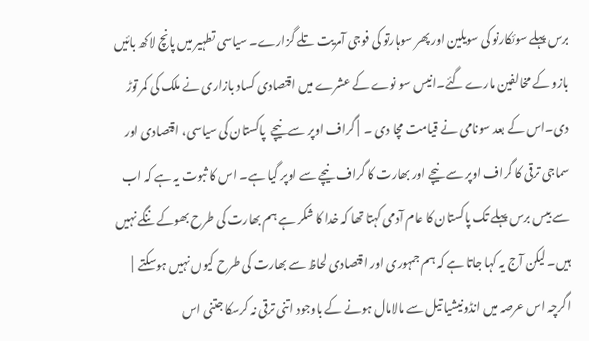برس پہلے سوئکارنو کی سویلین اور پھر سوہارتو کی فوجی آمریت تلے گزارے۔ سیاسی تطہیر میں پانچ لاکھ بائیں بازو کے مخالفین مارے گئے۔انیس سو نوے کے عشرے میں اقتصادی کساد بازاری نے ملک کی کمر توڑ دی۔اس کے بعد سونامی نے قیامت مچا دی ۔  | گراف اوپر سے نیچے  پاکستان کی سیاسی، اقتصادی اور سماجی ترقی کا گراف اوپر سے نیچے اور بھارت کا گراف نیچے سے اوپر گیا ہے۔ اس کا ثبوت یہ ہے کہ اب سے بیس برس پہلے تک پاکستان کا عام آدمی کہتا تھا کہ خدا کا شکر ہے ہم بھارت کی طرح بھوکے ننگے نہیں ہیں۔ لیکن آج یہ کہا جاتا ہے کہ ہم جمہوری اور اقتصادی لحاظ سے بھارت کی طرح کیوں نہیں ہوسکتے  |
اگرچہ اس عرصہ میں انڈونیشیا تیل سے مالامال ہونے کے باوجود اتنی ترقی نہ کرسکا جتنی اس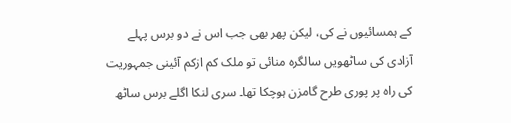کے ہمسائیوں نے کی، لیکن پھر بھی جب اس نے دو برس پہلے آزادی کی ساٹھویں سالگرہ منائی تو ملک کم ازکم آئینی جمہوریت کی راہ پر پوری طرح گامزن ہوچکا تھا۔ سری لنکا اگلے برس ساٹھ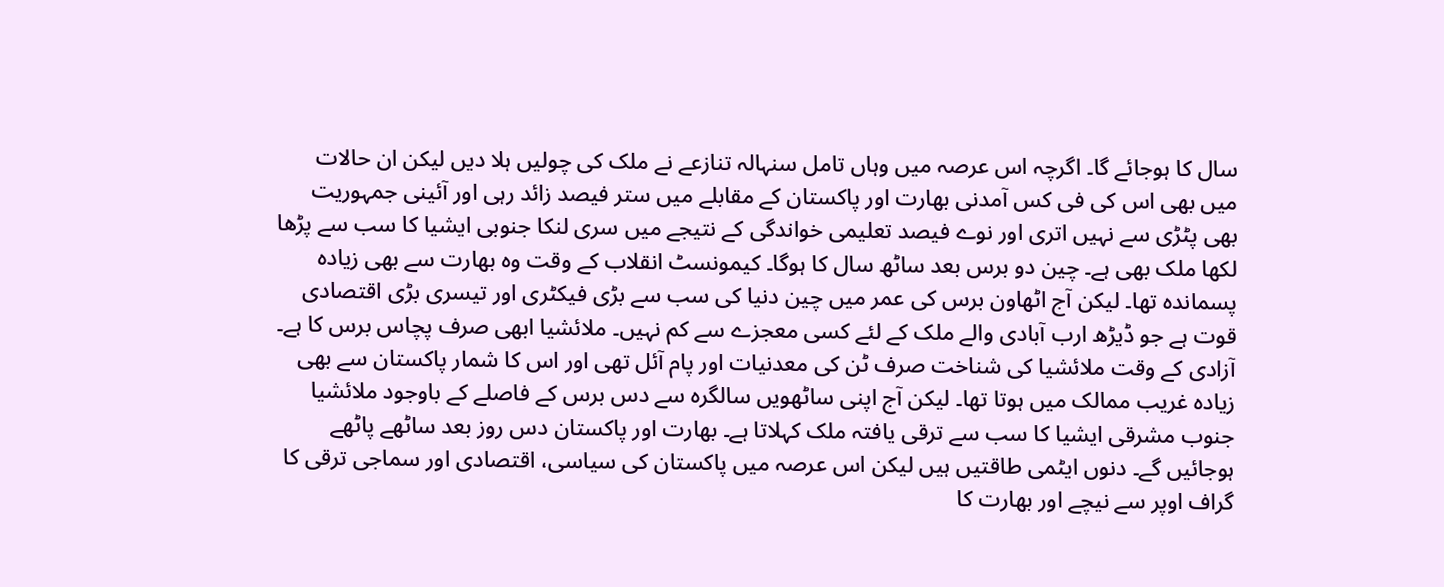سال کا ہوجائے گا۔ اگرچہ اس عرصہ میں وہاں تامل سنہالہ تنازعے نے ملک کی چولیں ہلا دیں لیکن ان حالات میں بھی اس کی فی کس آمدنی بھارت اور پاکستان کے مقابلے میں ستر فیصد زائد رہی اور آئینی جمہوریت بھی پٹڑی سے نہیں اتری اور نوے فیصد تعلیمی خواندگی کے نتیجے میں سری لنکا جنوبی ایشیا کا سب سے پڑھا لکھا ملک بھی ہے۔ چین دو برس بعد ساٹھ سال کا ہوگا۔ کیمونسٹ انقلاب کے وقت وہ بھارت سے بھی زیادہ پسماندہ تھا۔ لیکن آج اٹھاون برس کی عمر میں چین دنیا کی سب سے بڑی فیکٹری اور تیسری بڑی اقتصادی قوت ہے جو ڈیڑھ ارب آبادی والے ملک کے لئے کسی معجزے سے کم نہیں۔ ملائشیا ابھی صرف پچاس برس کا ہے۔ آزادی کے وقت ملائشیا کی شناخت صرف ٹن کی معدنیات اور پام آئل تھی اور اس کا شمار پاکستان سے بھی زیادہ غریب ممالک میں ہوتا تھا۔ لیکن آج اپنی ساٹھویں سالگرہ سے دس برس کے فاصلے کے باوجود ملائشیا جنوب مشرقی ایشیا کا سب سے ترقی یافتہ ملک کہلاتا ہے۔ بھارت اور پاکستان دس روز بعد ساٹھے پاٹھے ہوجائیں گے۔ دنوں ایٹمی طاقتیں ہیں لیکن اس عرصہ میں پاکستان کی سیاسی، اقتصادی اور سماجی ترقی کا گراف اوپر سے نیچے اور بھارت کا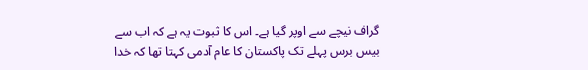گراف نیچے سے اوپر گیا ہے۔ اس کا ثبوت یہ ہے کہ اب سے بیس برس پہلے تک پاکستان کا عام آدمی کہتا تھا کہ خدا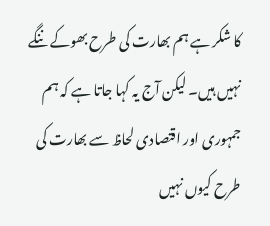کا شکر ہے ہم بھارت کی طرح بھوکے ننگے نہیں ہیں۔ لیکن آج یہ کہا جاتا ہے کہ ہم جمہوری اور اقتصادی لحاظ سے بھارت کی طرح کیوں نہیں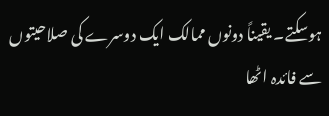ہوسکتے۔ یقیناً دونوں ممالک ایک دوسرے کی صلاحیتوں سے فائدہ اٹھا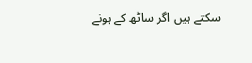سکتے ہیں اگر ساٹھ کے ہونے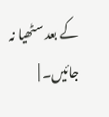کے بعد سٹھیا نہ جائیں۔ |